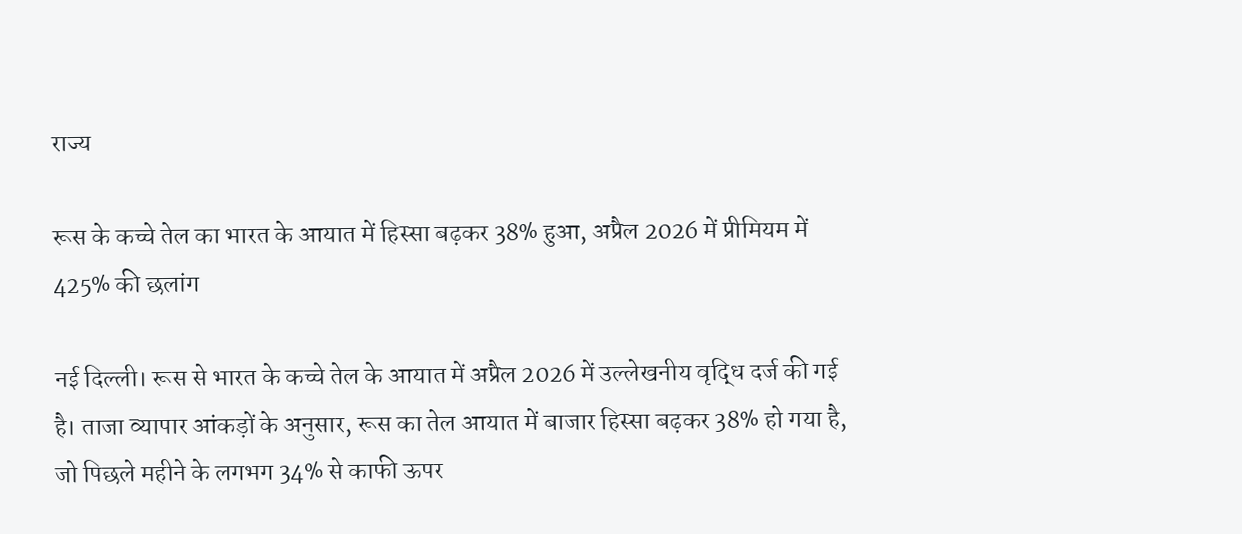राज्य

रूस के कच्चे तेल का भारत के आयात में हिस्सा बढ़कर 38% हुआ, अप्रैल 2026 में प्रीमियम में 425% की छलांग

नई दिल्ली। रूस से भारत के कच्चे तेल के आयात में अप्रैल 2026 में उल्लेखनीय वृद्धि दर्ज की गई है। ताजा व्यापार आंकड़ों के अनुसार, रूस का तेल आयात में बाजार हिस्सा बढ़कर 38% हो गया है, जो पिछले महीने के लगभग 34% से काफी ऊपर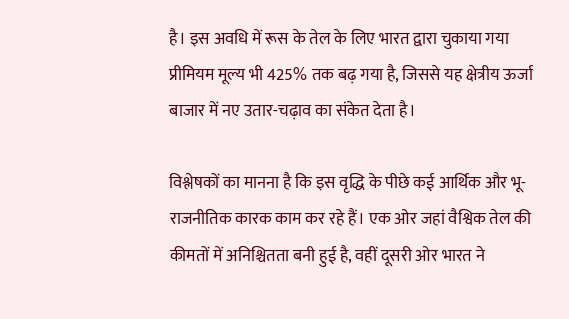है। इस अवधि में रूस के तेल के लिए भारत द्वारा चुकाया गया प्रीमियम मूल्य भी 425% तक बढ़ गया है, जिससे यह क्षेत्रीय ऊर्जा बाजार में नए उतार-चढ़ाव का संकेत देता है।

विश्लेषकों का मानना है कि इस वृद्धि के पीछे कई आर्थिक और भू-राजनीतिक कारक काम कर रहे हैं। एक ओर जहां वैश्विक तेल की कीमतों में अनिश्चितता बनी हुई है, वहीं दूसरी ओर भारत ने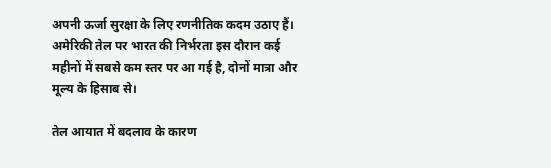अपनी ऊर्जा सुरक्षा के लिए रणनीतिक कदम उठाए हैं। अमेरिकी तेल पर भारत की निर्भरता इस दौरान कई महीनों में सबसे कम स्तर पर आ गई है, दोनों मात्रा और मूल्य के हिसाब से।

तेल आयात में बदलाव के कारण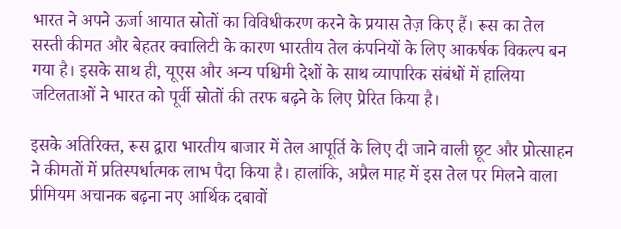भारत ने अपने ऊर्जा आयात स्रोतों का विविधीकरण करने के प्रयास तेज़ किए हैं। रूस का तेल सस्ती कीमत और बेहतर क्वालिटी के कारण भारतीय तेल कंपनियों के लिए आकर्षक विकल्प बन गया है। इसके साथ ही, यूएस और अन्य पश्चिमी देशों के साथ व्यापारिक संबंधों में हालिया जटिलताओं ने भारत को पूर्वी स्रोतों की तरफ बढ़ने के लिए प्रेरित किया है।

इसके अतिरिक्त, रूस द्वारा भारतीय बाजार में तेल आपूर्ति के लिए दी जाने वाली छूट और प्रोत्साहन ने कीमतों में प्रतिस्पर्धात्मक लाभ पैदा किया है। हालांकि, अप्रैल माह में इस तेल पर मिलने वाला प्रीमियम अचानक बढ़ना नए आर्थिक दबावों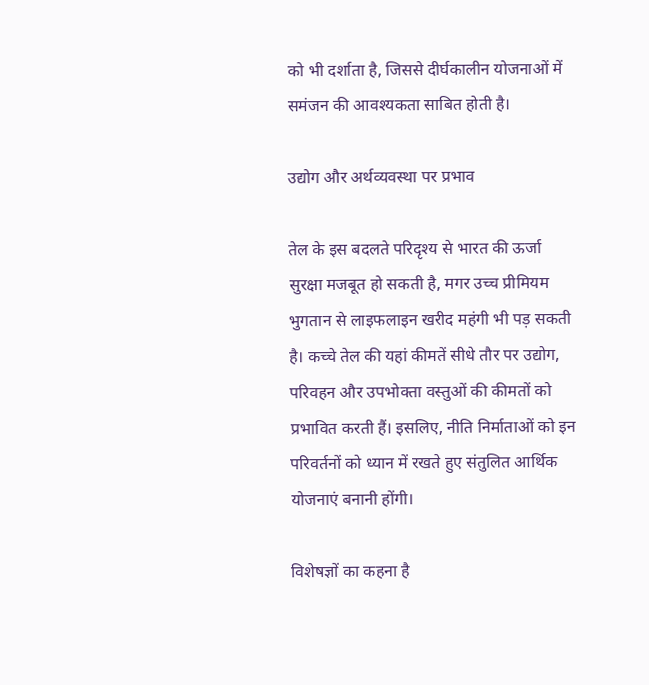को भी दर्शाता है, जिससे दीर्घकालीन योजनाओं में समंजन की आवश्यकता साबित होती है।

उद्योग और अर्थव्यवस्था पर प्रभाव

तेल के इस बदलते परिदृश्य से भारत की ऊर्जा सुरक्षा मजबूत हो सकती है, मगर उच्च प्रीमियम भुगतान से लाइफलाइन खरीद महंगी भी पड़ सकती है। कच्चे तेल की यहां कीमतें सीधे तौर पर उद्योग, परिवहन और उपभोक्ता वस्तुओं की कीमतों को प्रभावित करती हैं। इसलिए, नीति निर्माताओं को इन परिवर्तनों को ध्यान में रखते हुए संतुलित आर्थिक योजनाएं बनानी होंगी।

विशेषज्ञों का कहना है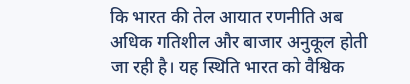कि भारत की तेल आयात रणनीति अब अधिक गतिशील और बाजार अनुकूल होती जा रही है। यह स्थिति भारत को वैश्विक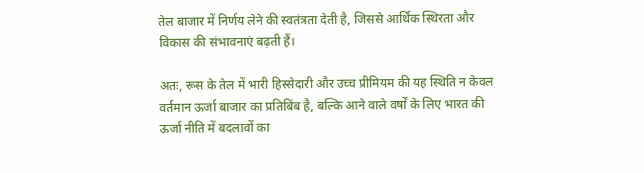तेल बाजार में निर्णय लेने की स्वतंत्रता देती है, जिससे आर्थिक स्थिरता और विकास की संभावनाएं बढ़ती हैं।

अतः, रूस के तेल में भारी हिस्सेदारी और उच्च प्रीमियम की यह स्थिति न केवल वर्तमान ऊर्जा बाजार का प्रतिबिंब है, बल्कि आने वाले वर्षों के लिए भारत की ऊर्जा नीति में बदलावों का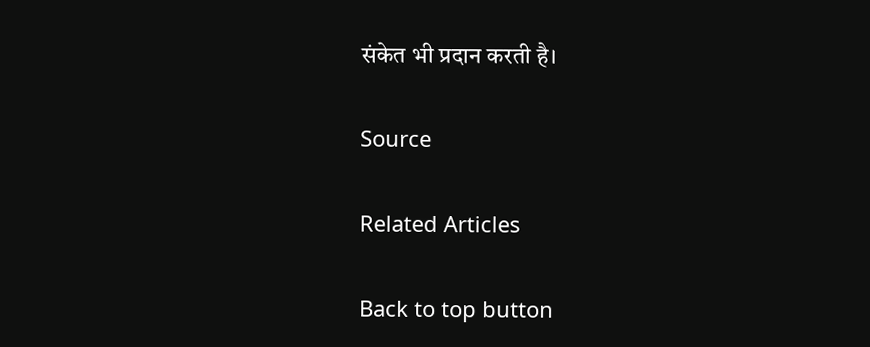संकेत भी प्रदान करती है।

Source

Related Articles

Back to top button